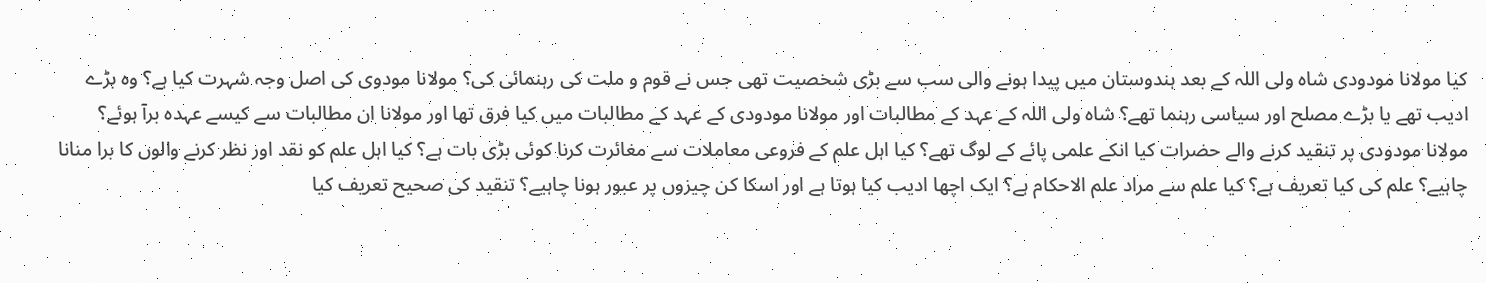کیا مولانا مودودی شاہ ولی اللہ کے بعد ہندوستان میں پیدا ہونے والی سب سے بڑی شخصیت تھی جس نے قوم و ملت کی رہنمائی کی؟ مولانا مودوی کی اصل وجہ شہرت کیا ہے؟ وہ بڑے ادیب تھے یا بڑے مصلح اور سیاسی رہنما تھے؟ شاہ ولی اللہ کے عہد کے مطالبات اور مولانا مودودی کے عہد کے مطالبات میں کیا فرق تھا اور مولانا ان مطالبات سے کیسے عہدہ برآ ہوئے؟ مولانا مودودی پر تنقید کرنے والے حضرات کیا انکے علمی پائے کے لوگ تھے؟ کیا اہل علم کے فروعی معاملات سے مغائرت کرنا کوئی بڑی بات ہے؟ کیا اہل علم کو نقد اور نظر کرنے والوں کا برا منانا چاہیے؟ علم کی کیا تعریف ہے؟ کیا علم سے مراد علم الاحکام ہے؟ ایک اچھا ادیب کیا ہوتا ہے اور اسکا کن چیزوں پر عبور ہونا چاہیے؟ تنقید کی صحیح تعریف کیا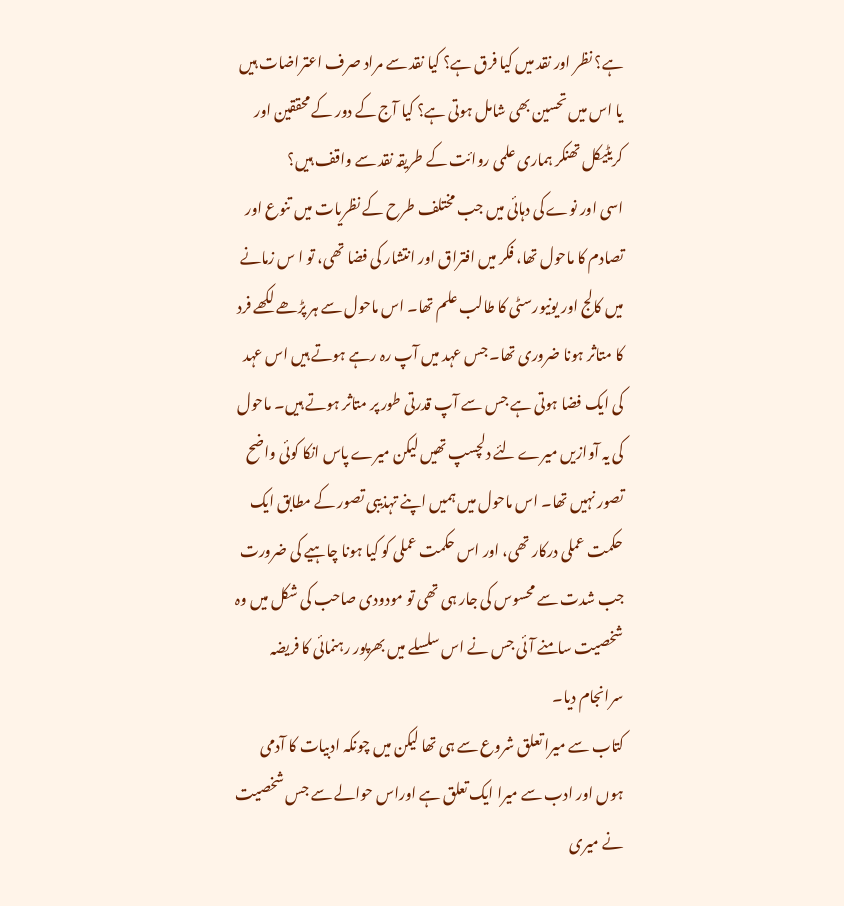ہے؟ نظر اور نقد میں کیا فرق ہے؟ کیا نقد سے مراد صرف اعتراضات ہیں یا اس میں تحسین بھی شامل ہوتی ہے؟ کیا آج کے دور کے محققین اور کریٹیکل تھنکر ہماری علمی روائت کے طریقہ نقد سے واقف ہیں؟
اسی اور نوے کی دہائی میں جب مختلف طرح کے نظریات میں تنوع اور تصادم کا ماحول تھا، فکر میں افتراق اور انتشار کی فضا تھی، تو ا س زمانے میں کالج اور یونیورسٹی کا طالب علم تھا۔ اس ماحول سے ہر پڑھے لکھے فرد کا متاثر ہونا ضروری تھا۔ جس عہد میں آپ رہ رہے ہوتے ہیں اس عہد کی ایک فضا ہوتی ہے جس سے آپ قدرتی طور پر متاثر ہوتے ہیں۔ ماحول کی یہ آوازیں میرے لئے دلچسپ تھیں لیکن میرے پاس انکا کوئی واضح تصور نہیں تھا۔ اس ماحول میں ہمیں اپنے تہذیبی تصور کے مطابق ایک حکمت عملی درکار تھی، اور اس حکمت عملی کو کیا ہونا چاہیے کی ضرورت جب شدت سے محسوس کی جار ہی تھی تو مودودی صاحب کی شکل میں وہ شخصیت سامنے آئی جس نے اس سلسلے میں بھرپور رہنمائی کا فریضہ سرانجام دیا۔
کتاب سے میرا تعلق شروع سے ہی تھا لیکن میں چونکہ ادبیات کا آدمی ہوں اور ادب سے میرا ایک تعلق ہے اوراس حوالے سے جس شخصیت نے میری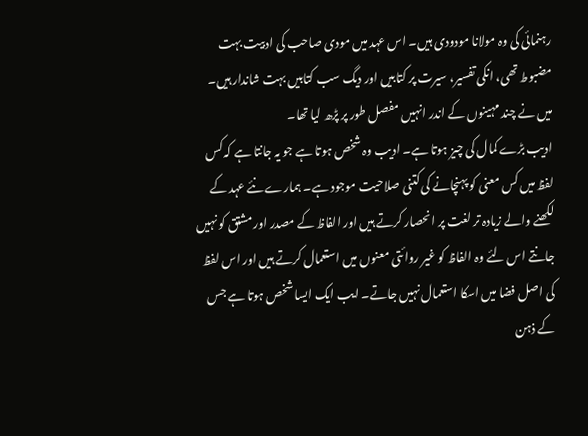رہنمائی کی وہ مولانا مودودی ہیں۔ اس عہد میں مودی صاحب کی ادبیت بہت مضبوط تھی، انکی تفسیر، سیرت پر کتابیں اور دیگ سب کتابیں بہت شاندار ہیں۔ میں نے چند مہینوں کے اندر انہیں مفصل طور پر پڑھ لیا تھا۔
ادیب بڑے کمال کی چیز ہوتا ہے۔ ادیب وہ شخص ہوتا ہے جو یہ جانتا ہے کہ کس لفظ میں کس معنی کو پہنچانے کی کتنی صلاحیت موجود ہے۔ ہمارے نئے عہد کے لکھنے والے زیادہ تر لغت پر انحصار کرتے ہیں اور الفاظ کے مصدر اور مشتق کو نہیں جانتے اس لئے وہ الفاظ کو غیر روائتی معنوں میں استعمال کرتے ہیں اور اس لفظ کی اصل فضا میں اسکا استعمال نہیں جاتے۔ ایب ایک ایسا شخص ہوتا ہے جس کے ذہن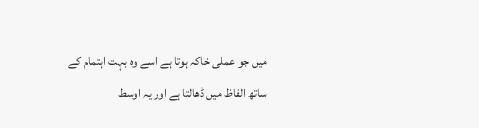میں جو عملی خاکہ ہوتا ہے اسے وہ بہت اہتمام کے ساتھ الفاظ میں ڈھالتا ہے اور یہ اوسط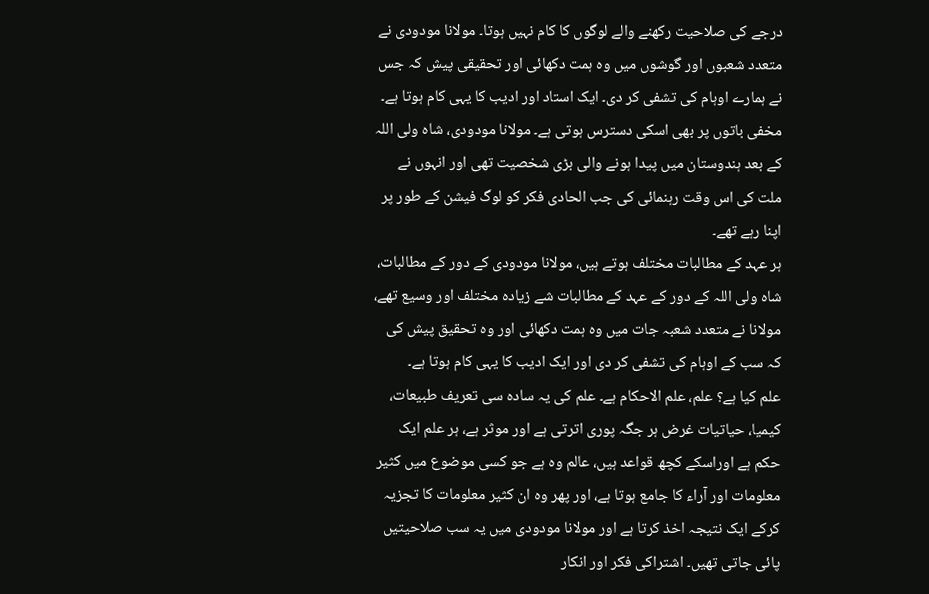درجے کی صلاحیت رکھنے والے لوگوں کا کام نہیں ہوتا۔ مولانا مودودی نے متعدد شعبوں اور گوشوں میں وہ ہمت دکھائی اور تحقیقی پیش کہ جس نے ہمارے اوہام کی تشفی کر دی۔ ایک استاد اور ادیب کا یہی کام ہوتا ہے۔ مخفی باتوں پر بھی اسکی دسترس ہوتی ہے۔ مولانا مودودی، شاہ ولی اللہ کے بعد ہندوستان میں پیدا ہونے والی بڑی شخصیت تھی اور انہوں نے ملت کی اس وقت رہنمائی کی جب الحادی فکر کو لوگ فیشن کے طور پر اپنا رہے تھے۔
ہر عہد کے مطالبات مختلف ہوتے ہیں، مولانا مودودی کے دور کے مطالبات، شاہ ولی اللہ کے دور کے عہد کے مطالبات شے زیادہ مختلف اور وسیع تھے، مولانا نے متعدد شعبہ جات میں وہ ہمت دکھائی اور وہ تحقیق پیش کی کہ سب کے اوہام کی تشفی کر دی اور ایک ادیب کا یہی کام ہوتا ہے۔
علم کیا ہے؟ علم، علم الاحکام ہے۔ علم کی یہ سادہ سی تعریف طبیعات، کیمیا، حیاتیات غرض ہر جگہ پوری اترتی ہے اور موثر ہے، ہر علم ایک حکم ہے اوراسکے کچھ قواعد ہیں، عالم وہ ہے جو کسی موضوع میں کثیر معلومات اور آراء کا جامع ہوتا ہے، اور پھر وہ ان کثیر معلومات کا تجزیہ کرکے ایک نتیجہ اخذ کرتا ہے اور مولانا مودودی میں یہ سب صلاحیتیں پائی جاتی تھیں۔ اشتراکی فکر اور انکار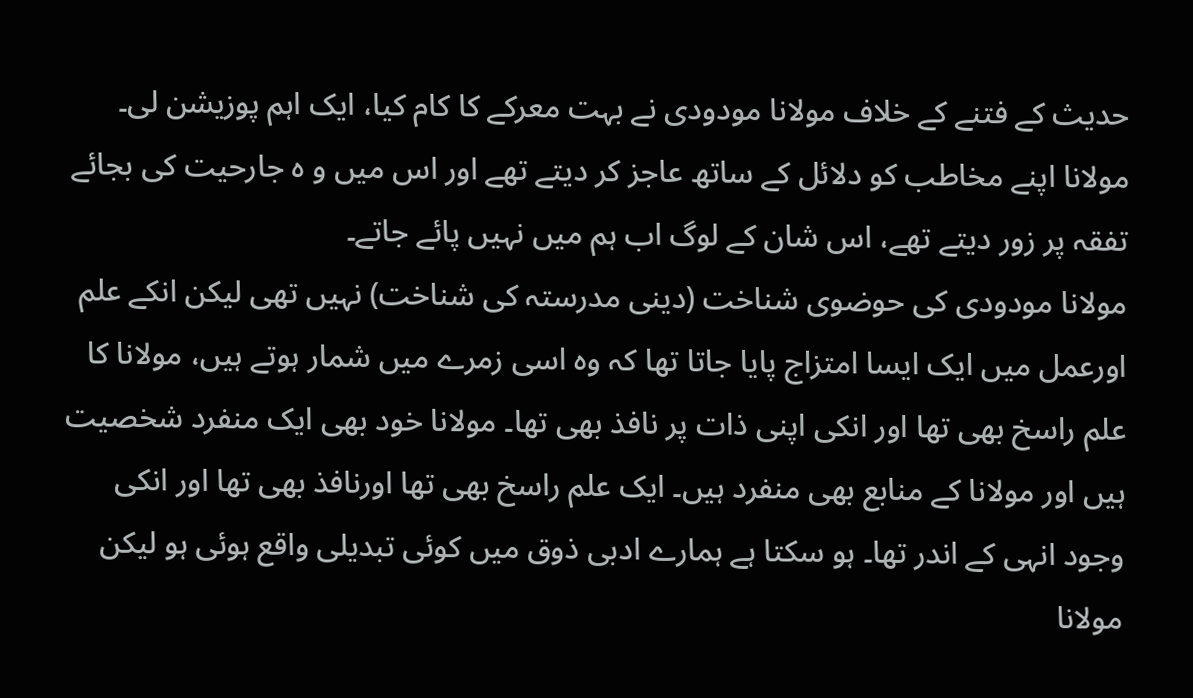حدیث کے فتنے کے خلاف مولانا مودودی نے بہت معرکے کا کام کیا، ایک اہم پوزیشن لی۔ مولانا اپنے مخاطب کو دلائل کے ساتھ عاجز کر دیتے تھے اور اس میں و ہ جارحیت کی بجائے تفقہ پر زور دیتے تھے، اس شان کے لوگ اب ہم میں نہیں پائے جاتے۔
مولانا مودودی کی حوضوی شناخت (دینی مدرستہ کی شناخت) نہیں تھی لیکن انکے علم اورعمل میں ایک ایسا امتزاج پایا جاتا تھا کہ وہ اسی زمرے میں شمار ہوتے ہیں، مولانا کا علم راسخ بھی تھا اور انکی اپنی ذات پر نافذ بھی تھا۔ مولانا خود بھی ایک منفرد شخصیت ہیں اور مولانا کے منابع بھی منفرد ہیں۔ ایک علم راسخ بھی تھا اورنافذ بھی تھا اور انکی وجود انہی کے اندر تھا۔ ہو سکتا ہے ہمارے ادبی ذوق میں کوئی تبدیلی واقع ہوئی ہو لیکن مولانا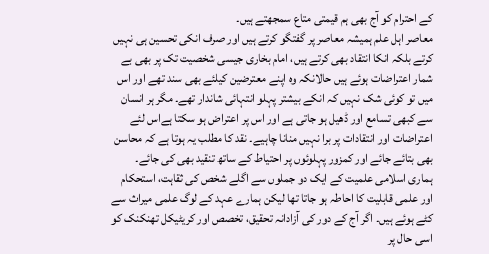کے احترام کو آج بھی ہم قیمتی متاع سمجھتے ہیں۔
معاصر اہل علم ہمیشہ معاصر پر گفتگو کرتے ہیں اور صرف انکی تحسین ہی نہیں کرتے بلکہ انکا انتقاد بھی کرتے ہیں، امام بخاری جیسی شخصیت تک پر بھی بے شمار اعتراضات ہوئے ہیں حالانکہ وہ اپنے معترضین کیلئے بھی سند تھے اور اس میں تو کوئی شک نہیں کہ انکے بیشتر پہلو انتہائی شاندار تھے۔ مگر ہر انسان سے کبھی تسامع اور ڈھیل ہو جاتی ہے اور اس پر اعتراض ہو سکتا ہےاس لئے اعتراضات اور انتقادات پر برا نہیں منانا چاہیے۔ نقد کا مطلب یہ ہوتا ہے کہ محاسن بھی بتائے جائے اور کمزور پہلوئوں پر احتیاط کے ساتھ تنقید بھی کی جائے۔
ہماری اسلامی علمیت کے ایک دو جملوں سے اگلے شخص کی ثقاہت، استحکام اور علمی قابلیت کا احاطہ ہو جاتا تھا لیکن ہمارے عہد کے لوگ علمی میراث سے کٹے ہوئے ہیں۔ اگر آج کے دور کی آزادانہ تحقیق، تخصص اور کریٹیکل تھنکنک کو اسی حال پر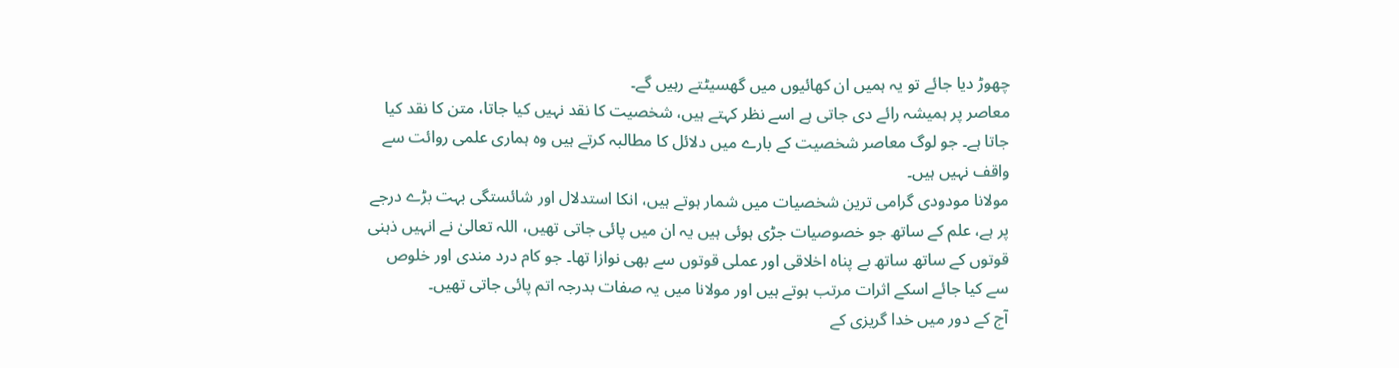چھوڑ دیا جائے تو یہ ہمیں ان کھائیوں میں گھسیٹتے رہیں گے۔
معاصر پر ہمیشہ رائے دی جاتی ہے اسے نظر کہتے ہیں، شخصیت کا نقد نہیں کیا جاتا، متن کا نقد کیا جاتا ہے۔ جو لوگ معاصر شخصیت کے بارے میں دلائل کا مطالبہ کرتے ہیں وہ ہماری علمی روائت سے واقف نہیں ہیں۔
مولانا مودودی گرامی ترین شخصیات میں شمار ہوتے ہیں، انکا استدلال اور شائستگی بہت بڑے درجے پر ہے، علم کے ساتھ جو خصوصیات جڑی ہوئی ہیں یہ ان میں پائی جاتی تھیں، اللہ تعالیٰ نے انہیں ذہنی قوتوں کے ساتھ ساتھ بے پناہ اخلاقی اور عملی قوتوں سے بھی نوازا تھا۔ جو کام درد مندی اور خلوص سے کیا جائے اسکے اثرات مرتب ہوتے ہیں اور مولانا میں یہ صفات بدرجہ اتم پائی جاتی تھیں۔
آج کے دور میں خدا گریزی کے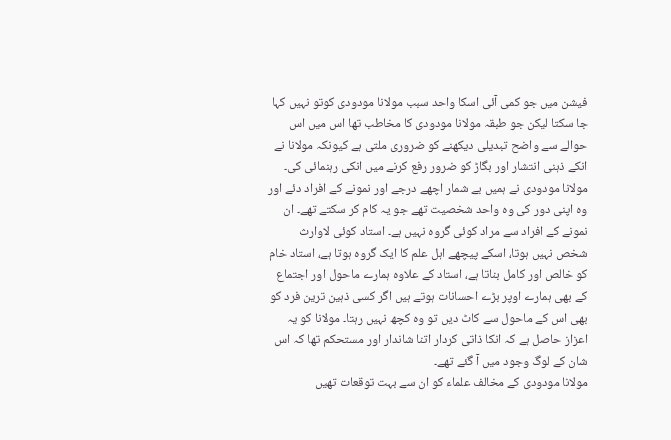فیشن میں جو کمی آئی اسکا واحد سبب مولانا مودودی کوتو نہیں کہا جا سکتا لیکن جو طبقہ مولانا مودودی کا مخاطب تھا اس میں اس حوالے سے واضح تبدیلی دیکھنے کو ضروری ملتی ہے کیونکہ مولانا نے انکے ذہنی انتشار اور بگاڑ کو ضرور رفع کرنے میں انکی رہنمائی کی۔
مولانا مودودی نے ہمیں بے شمار اچھے درجے اور نمونے کے افراد دئے اور وہ اپنی دور کی وہ واحد شخصیت تھے جو یہ کام کر سکتے تھے۔ ان نمونے کے افراد سے مراد کوئی گروہ نہیں ہے۔ استاد کوئی لاوارث شخص نہیں ہوتا، اسکے پیچھے اہل علم کا ایک گروہ ہوتا ہے، استاد خام کو خالص اور کامل بناتا ہے، استاد کے علاوہ ہمارے ماحول اور اجتماع کے بھی ہمارے اوپر بڑے احسانات ہوتے ہیں اگر کسی ذہین ترین فرد کو بھی اس کے ماحول سے کاٹ دیں تو وہ کچھ نہیں رہتا۔ مولانا کو یہ اعزاز حاصل ہے کہ انکا ذاتی کردار اتنا شاندار اور مستحکم تھا کہ اس شان کے لوگ وجود میں آ گئے تھے۔
مولانا مودودی کے مخالف علماء کو ان سے بہت توقعات تھیں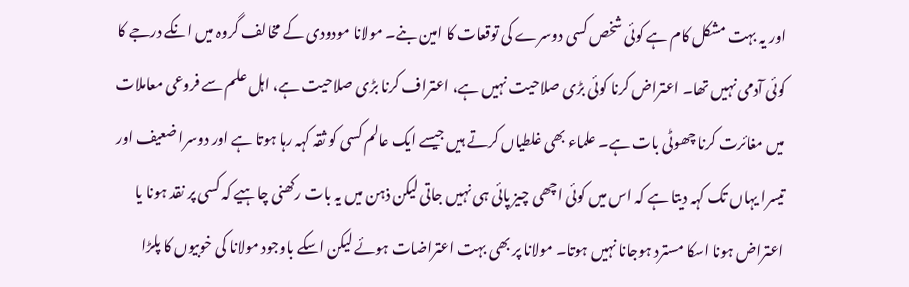اور یہ بہت مشکل کام ہے کوئی شخص کسی دوسرے کی توقعات کا امین بنے۔ مولانا مودودی کے مخالف گروہ میں انکے درجے کا کوئی آدمی نہیں تھا۔ اعتراض کرنا کوئی بڑی صلاحیت نہیں ہے، اعتراف کرنا بڑی صلاحیت ہے، اہل علم سے فروعی معاملات میں مغائرت کرنا چھوٹی بات ہے۔ علماء بھی غلطیاں کرتے ہیں جیسے ایک عالم کسی کو ثقہ کہہ رہا ہوتا ہے اور دوسرا ضعیف اور تیسرا یہاں تک کہہ دیتا ہے کہ اس میں کوئی اچھی چیز پائی ہی نہیں جاتی لیکن ذہن میں یہ بات رکھنی چاہیے کہ کسی پر نقد ہونا یا اعتراض ہونا اسکا مسترد ہوجانا نہیں ہوتا۔ مولانا پر بھی بہت اعتراضات ہوئے لیکن اسکے باوجود مولانا کی خوبیوں کا پلڑا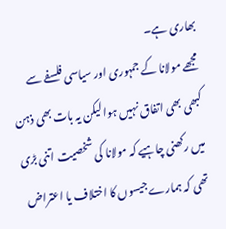بھاری ہے۔
مجھے مولانا کے جمہوری اور سیاسی فلسفے سے کبھی بھی اتفاق نہیں ہوا لیکن یہ بات بھی ذہن میں رکھنی چاہیے کہ مولانا کی شخصیت اتنی بڑی تھی کہ ہمارے جیسوں کا اختلاف یا اعتراض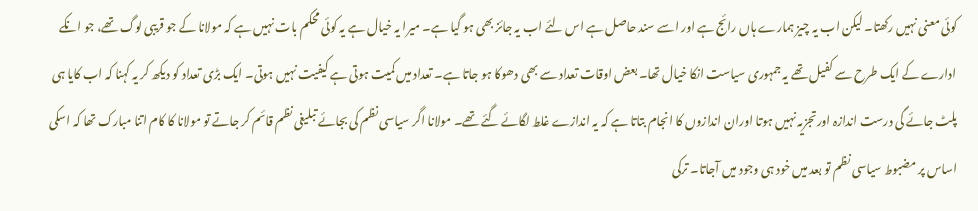کوئی معنی نہیں رکھتا۔ لیکن اب یہ چیز ہمارے ہاں رائج ہے اور اسے سند حاصل ہے اس لئے اب یہ جائز بھی ہو گیا ہے۔ میرا یہ خیال ہے یہ کوئی محکم بات نہیں ہے کہ مولانا کے جو قریبی لوگ تھے، جو انکے ادارے کے ایک طرح سے کفیل تھے یہ جمہوری سیاست انکا خیال تھا۔ بعض اوقات تعداد سے بھی دھوکا ہو جاتا ہے۔ تعداد میں کمیت ہوتی ہے کیفیت نہیں ہوتی۔ ایک بڑی تعداد کو دیکھ کر یہ کہنا کہ اب کایا ہی پلٹ جائے گی درست اندازہ اورتجزیہ نہیں ہوتا اوران اندازوں کا انجام بتاتا ہے کہ یہ اندازے غلط لگائے گئے تھے۔ مولانا اگر سیاسی نظم کی بجائے تبلیغی نظم قائم کر جاتے تو مولانا کا کام اتنا مبارک تھا کہ اسکی اساس پر مضبوط سیاسی نظم تو بعد میں خود ہی وجود میں آجاتا۔ ترکی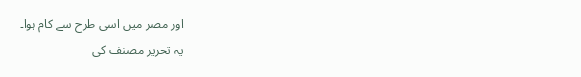اور مصر میں اسی طرح سے کام ہوا۔
یہ تحریر مصنف کی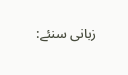زبانی سنئے: